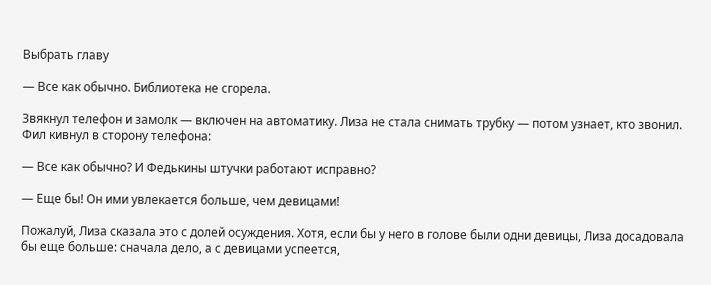Выбрать главу

— Все как обычно. Библиотека не сгорела.

Звякнул телефон и замолк — включен на автоматику. Лиза не стала снимать трубку — потом узнает, кто звонил. Фил кивнул в сторону телефона:

— Все как обычно? И Федькины штучки работают исправно?

— Еще бы! Он ими увлекается больше, чем девицами!

Пожалуй, Лиза сказала это с долей осуждения. Хотя, если бы у него в голове были одни девицы, Лиза досадовала бы еще больше: сначала дело, а с девицами успеется,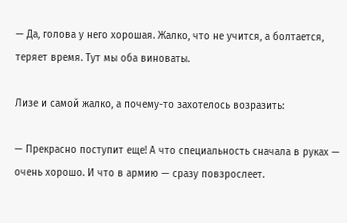— Да, голова у него хорошая. Жалко, что не учится, а болтается, теряет время. Тут мы оба виноваты.

Лизе и самой жалко, а почему-то захотелось возразить:

— Прекрасно поступит еще! А что специальность сначала в руках — очень хорошо. И что в армию — сразу повзрослеет.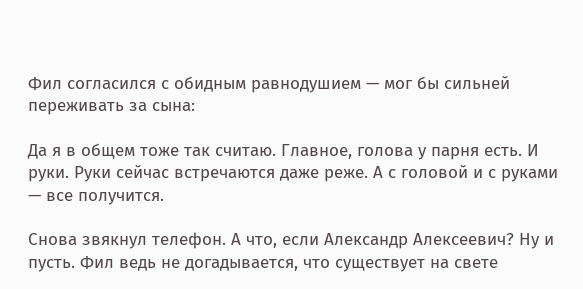Фил согласился с обидным равнодушием — мог бы сильней переживать за сына:

Да я в общем тоже так считаю. Главное, голова у парня есть. И руки. Руки сейчас встречаются даже реже. А с головой и с руками — все получится.

Снова звякнул телефон. А что, если Александр Алексеевич? Ну и пусть. Фил ведь не догадывается, что существует на свете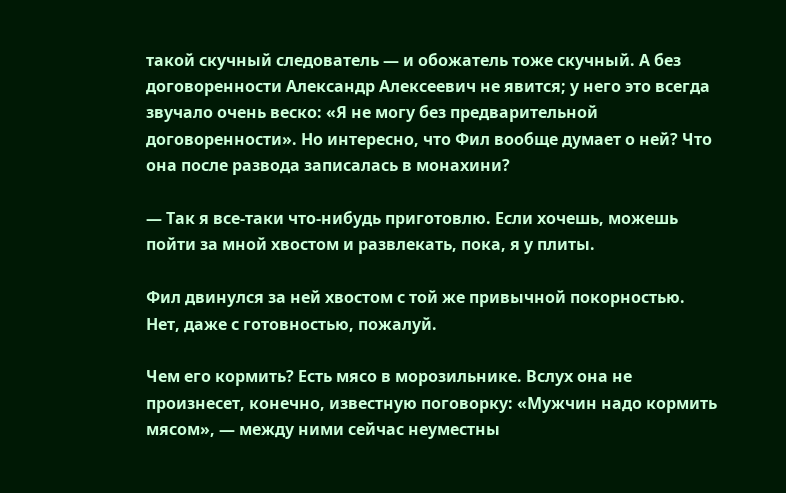такой скучный следователь — и обожатель тоже скучный. А без договоренности Александр Алексеевич не явится; у него это всегда звучало очень веско: «Я не могу без предварительной договоренности». Но интересно, что Фил вообще думает о ней? Что она после развода записалась в монахини?

— Так я все-таки что-нибудь приготовлю. Если хочешь, можешь пойти за мной хвостом и развлекать, пока, я у плиты.

Фил двинулся за ней хвостом с той же привычной покорностью. Нет, даже с готовностью, пожалуй.

Чем его кормить? Есть мясо в морозильнике. Вслух она не произнесет, конечно, известную поговорку: «Мужчин надо кормить мясом», — между ними сейчас неуместны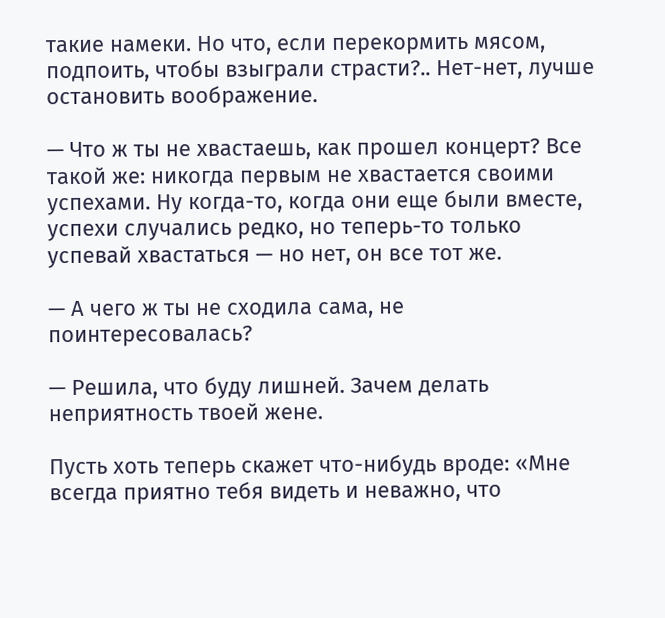такие намеки. Но что, если перекормить мясом, подпоить, чтобы взыграли страсти?.. Нет-нет, лучше остановить воображение.

— Что ж ты не хвастаешь, как прошел концерт? Все такой же: никогда первым не хвастается своими успехами. Ну когда-то, когда они еще были вместе, успехи случались редко, но теперь-то только успевай хвастаться — но нет, он все тот же.

— А чего ж ты не сходила сама, не поинтересовалась?

— Решила, что буду лишней. Зачем делать неприятность твоей жене.

Пусть хоть теперь скажет что-нибудь вроде: «Мне всегда приятно тебя видеть и неважно, что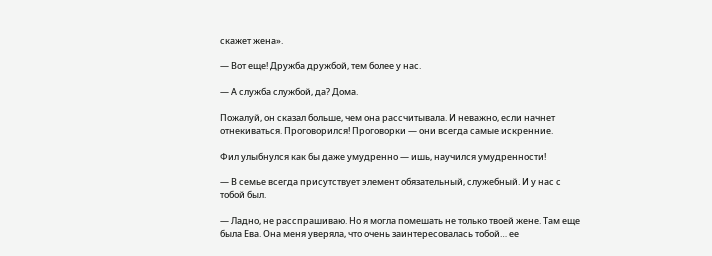скажет жена».

— Вот еще! Дружба дружбой, тем более у нас.

— А служба службой, да? Дома.

Пожалуй, он сказал больше, чем она рассчитывала. И неважно, если начнет отнекиваться. Проговорился! Проговорки — они всегда самые искренние.

Фил улыбнулся как бы даже умудренно — ишь, научился умудренности!

— В семье всегда присутствует элемент обязательный, служебный. И у нас с тобой был.

— Ладно, не расспрашиваю. Но я могла помешать не только твоей жене. Там еще была Ева. Она меня уверяла, что очень заинтересовалась тобой… ее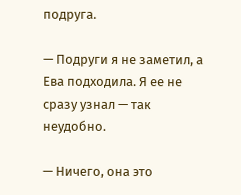подруга.

— Подруги я не заметил, а Ева подходила. Я ее не сразу узнал — так неудобно.

— Ничего, она это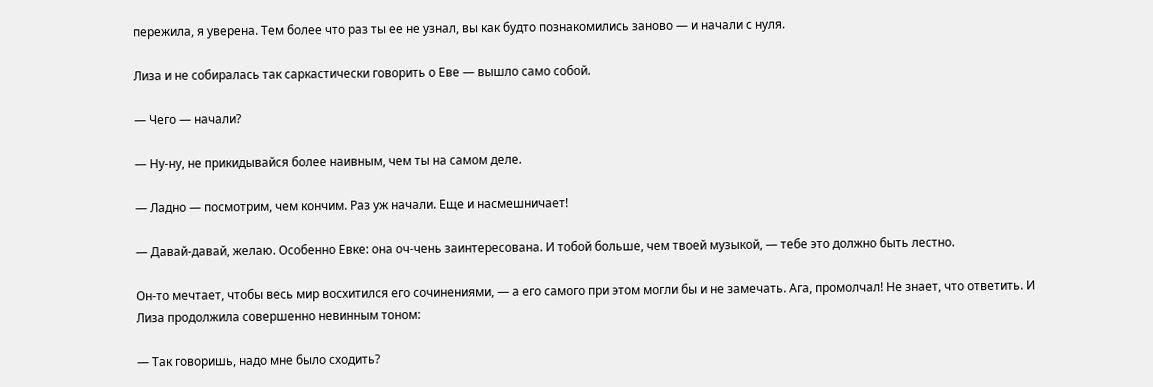пережила, я уверена. Тем более что раз ты ее не узнал, вы как будто познакомились заново — и начали с нуля.

Лиза и не собиралась так саркастически говорить о Еве — вышло само собой.

— Чего — начали?

— Ну-ну, не прикидывайся более наивным, чем ты на самом деле.

— Ладно — посмотрим, чем кончим. Раз уж начали. Еще и насмешничает!

— Давай-давай, желаю. Особенно Евке: она оч-чень заинтересована. И тобой больше, чем твоей музыкой, — тебе это должно быть лестно.

Он-то мечтает, чтобы весь мир восхитился его сочинениями, — а его самого при этом могли бы и не замечать. Ага, промолчал! Не знает, что ответить. И Лиза продолжила совершенно невинным тоном:

— Так говоришь, надо мне было сходить?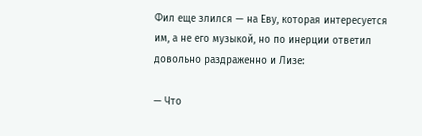Фил еще злился — на Еву, которая интересуется им, а не его музыкой, но по инерции ответил довольно раздраженно и Лизе:

— Что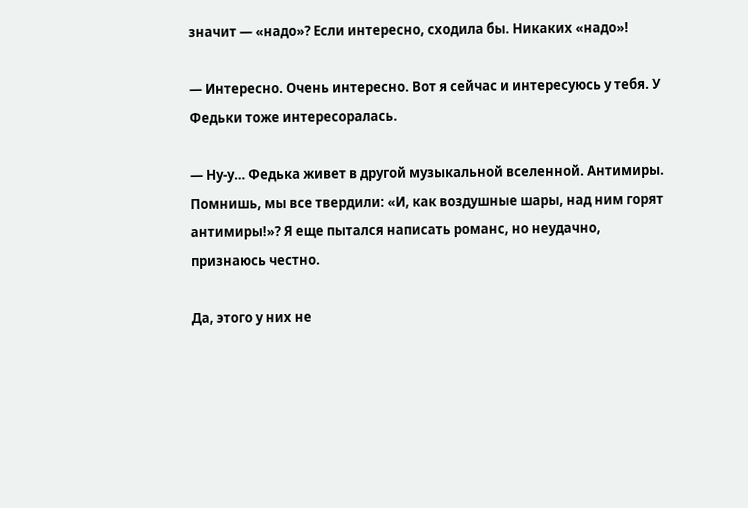значит — «надо»? Если интересно, сходила бы. Никаких «надо»!

— Интересно. Очень интересно. Вот я сейчас и интересуюсь у тебя. У Федьки тоже интересоралась.

— Ну-у… Федька живет в другой музыкальной вселенной. Антимиры. Помнишь, мы все твердили: «И, как воздушные шары, над ним горят антимиры!»? Я еще пытался написать романс, но неудачно, признаюсь честно.

Да, этого у них не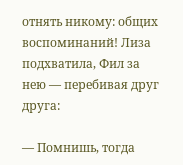отнять никому: общих воспоминаний! Лиза подхватила, Фил за нею — перебивая друг друга:

— Помнишь, тогда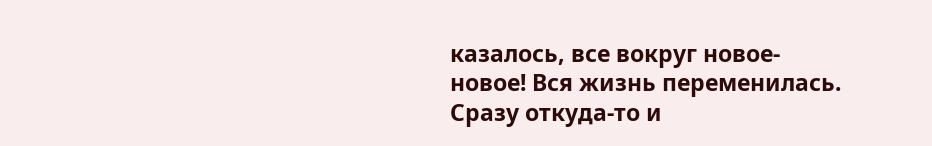казалось, все вокруг новое-новое! Вся жизнь переменилась. Сразу откуда-то и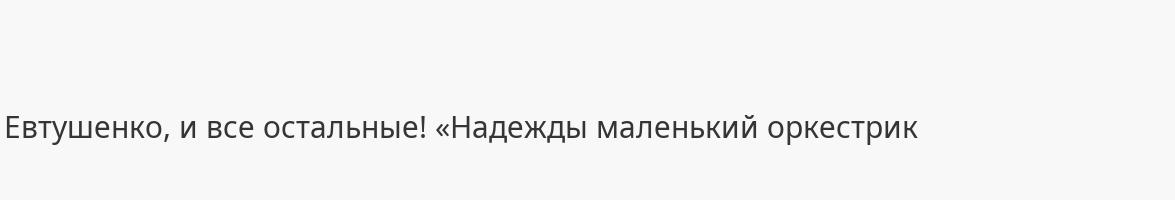Евтушенко, и все остальные! «Надежды маленький оркестрик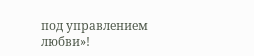под управлением любви»!